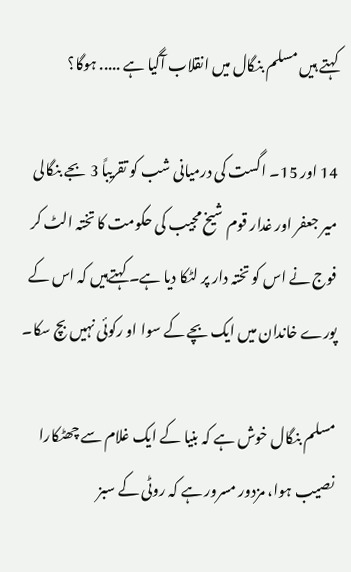کہتے ہیں مسلم بنگال میں انقلاب آگیا ہے ..... ہوگا؟

14 اور 15۔ اگست کی درمیانی شب کو تقریباً 3 بجے بنگالی میر جعفر اور غدار قوم شیخ مجیب کی حکومت کا تختہ الٹ کر فوج نے اس کو تختہ دار پر لٹکا دیا ہے۔ کہتےہیں کہ اس کے پورے خاندان میں ایک بچے کے سوا او رکوئی نہیں بچ سکا۔

مسلم بنگال خوش ہے کہ بنیا کے ایک غلام سے چھٹکارا نصیب ہوا، مزدور مسرور ہے کہ روٹی کے سبز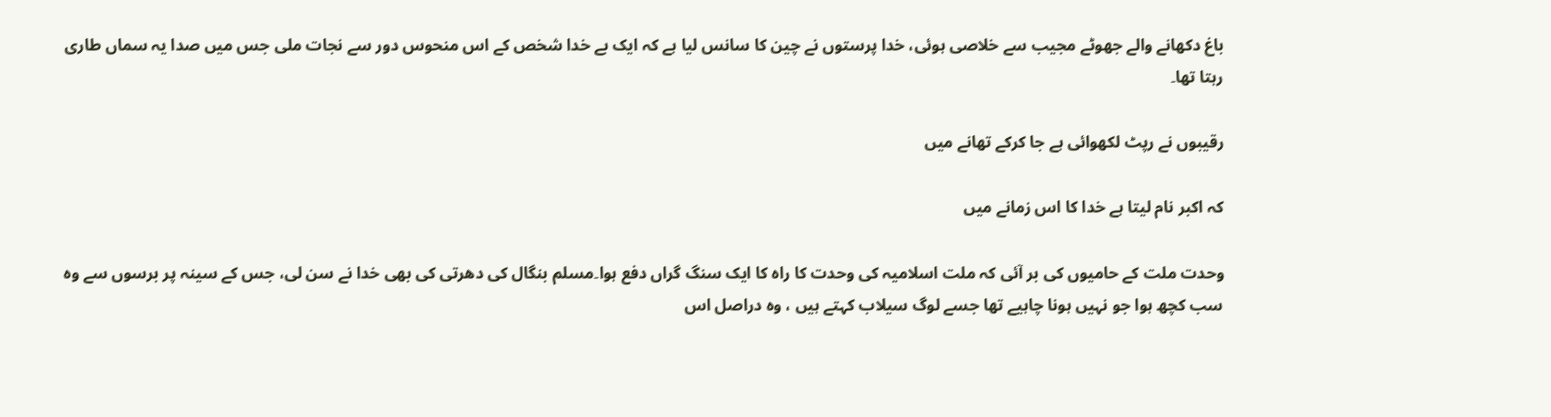باغ دکھانے والے جھوٹے مجیب سے خلاصی ہوئی، خدا پرستوں نے چین کا سانس لیا ہے کہ ایک بے خدا شخص کے اس منحوس دور سے نجات ملی جس میں صدا یہ سماں طاری رہتا تھا۔

رقیبوں نے رپٹ لکھوائی ہے جا کرکے تھانے میں

کہ اکبر نام لیتا ہے خدا کا اس زمانے میں

وحدت ملت کے حامیوں کی بر آئی کہ ملت اسلامیہ کی وحدت کا راہ کا ایک سنگ گراں دفع ہوا۔مسلم بنگال کی دھرتی کی بھی خدا نے سن لی، جس کے سینہ پر برسوں سے وہ سب کچھ ہوا جو نہیں ہونا چاہیے تھا جسے لوگ سیلاب کہتے ہیں ، وہ دراصل اس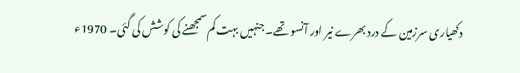دکھیاری سرزمین کے درد بھرے نیر اور آنسو تھے۔ جنہیں بہت کم سمجھنے کی کوشش کی گئی۔ 1970ء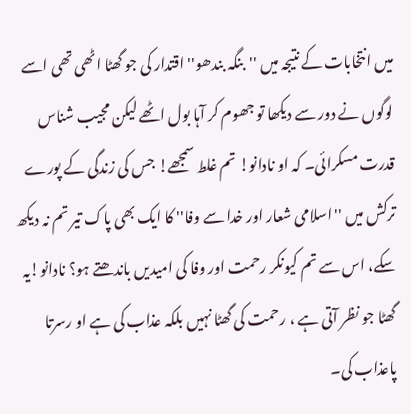میں انتخابات کے نتیجہ میں ''بنگہ بندھو'' اقتدار کی جو گھٹا اٹھی تھی اسے لوگوں نے دور سے دیکھا تو جھوم کر آہا بول اٹھے لیکن مجیب شناس قدرت مسکرائی۔ کہ او نادانو! تم غلط سمجھے! جس کی زندگی کے پورے ترکش میں ''اسلامی شعار اور خدا سے وفا'' کا ایک بھی پاک تیر تم نہ دیکھ سکے، اس سے تم کیونکر رحمت اور وفا کی امیدیں باندھتے ہو؟ نادانو!یہ گھٹا جو نظر آتی ہے ، رحمت کی گھٹا نہیں بلکہ عذاب کی ہے او رسرتا پاعذاب کی۔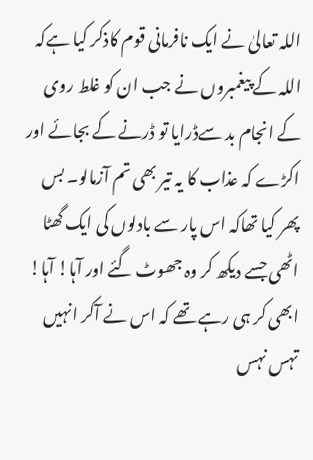اللہ تعالیٰ نے ایک نافرمانی قوم کاذکر کیا ہےکہ اللہ کے پیغمبروں نے جب ان کو غلط روی کے انجام بد سےڈرایا تو ڈرنے کے بجائے اور اکڑے کہ عذاب کا یہ تیر بھی تم آزمالو۔ بس پھر کیا تھاکہ اس پار سے بادلوں کی ایک گھٹا اٹھی جسے دیکھ کر وہ جھوٹ گئے اور آہا! آہا! ابھی کر ہی رہے تھے کہ اس نے آکر انہیں تہس نہس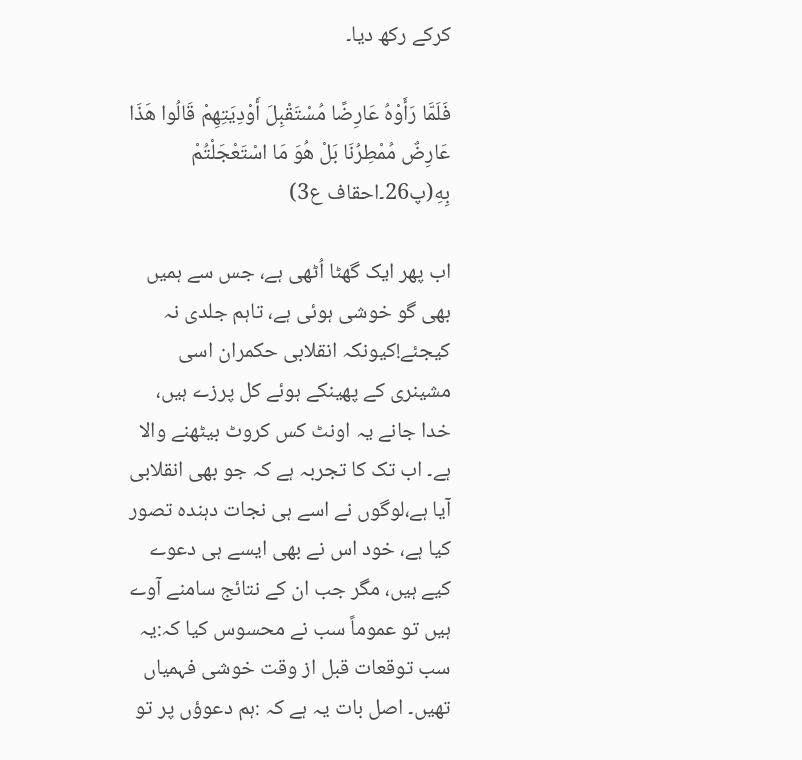کرکے رکھ دیا۔

فَلَمَّا رَأَوْهُ عَارِضًا مُسْتَقْبِلَ أَوْدِيَتِهِمْ قَالُوا هَذَا عَارِضٌ مُمْطِرُنَا بَلْ هُوَ مَا اسْتَعْجَلْتُمْ بِهِ(پ26۔احقاف ع3)

اب پھر ایک گھٹا اُٹھی ہے، جس سے ہمیں بھی گو خوشی ہوئی ہے، تاہم جلدی نہ کیجئے!کیونکہ انقلابی حکمران اسی مشینری کے پھینکے ہوئے کل پرزے ہیں، خدا جانے یہ اونٹ کس کروٹ بیٹھنے والا ہے۔ اب تک کا تجربہ ہے کہ جو بھی انقلابی آیا ہے،لوگوں نے اسے ہی نجات دہندہ تصور کیا ہے، خود اس نے بھی ایسے ہی دعوے کیے ہیں، مگر جب ان کے نتائج سامنے آوے ہیں تو عموماً سب نے محسوس کیا کہ:یہ سب توقعات قبل از وقت خوشی فہمیاں تھیں۔ اصل بات یہ ہے کہ :ہم دعوؤں پر تو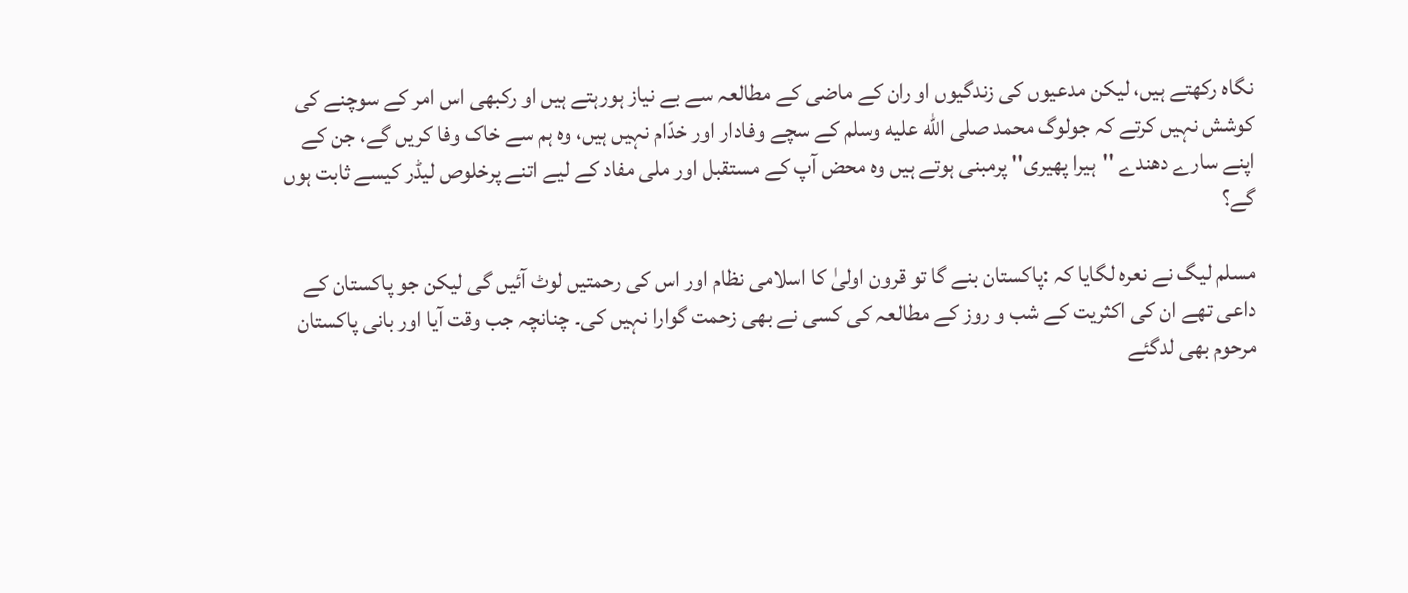نگاہ رکھتے ہیں، لیکن مدعیوں کی زندگیوں او ران کے ماضی کے مطالعہ سے بے نیاز ہورہتے ہیں او رکبھی اس امر کے سوچنے کی کوشش نہیں کرتے کہ جولوگ محمد صلى الله عليه وسلم کے سچے وفادار اور خدّام نہیں ہیں، وہ ہم سے خاک وفا کریں گے، جن کے اپنے سارے دھندے ''ہیرا پھیری'' پرمبنی ہوتے ہیں وہ محض آپ کے مستقبل اور ملی مفاد کے لیے اتنے پرخلوص لیڈر کیسے ثابت ہوں گے؟

مسلم لیگ نے نعرہ لگایا کہ :پاکستان بنے گا تو قرون اولیٰ کا اسلامی نظام اور اس کی رحمتیں لوٹ آئیں گی لیکن جو پاکستان کے داعی تھے ان کی اکثریت کے شب و روز کے مطالعہ کی کسی نے بھی زحمت گوارا نہیں کی۔ چنانچہ جب وقت آیا اور بانی پاکستان مرحوم بھی لدگئے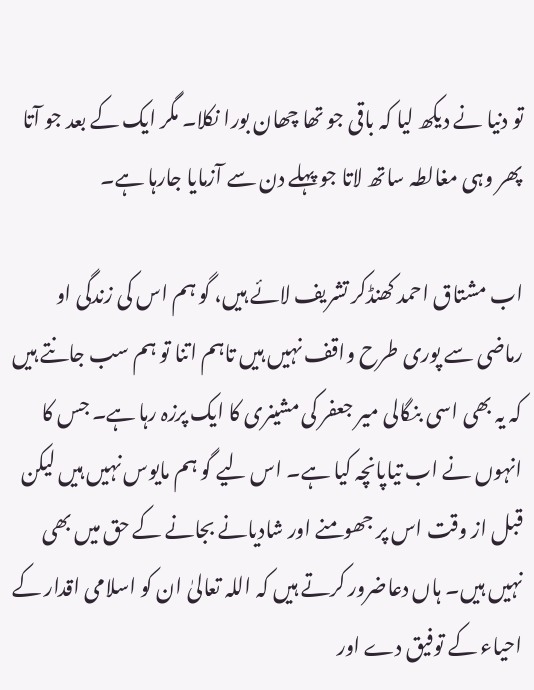تو دنیا نے دیکھ لیا کہ باقی جو تھا چھان بورا نکلا۔ مگر ایک کے بعد جو آتا پھر وہی مغالطہ ساتھ لاتا جو پہلے دن سے آزمایا جارہا ہے۔

اب مشتاق احمد کھنڈکر تشریف لائے ہیں، گو ہم اس کی زندگی او رماضی سے پوری طرح واقف نہیں ہیں تاہم اتنا تو ہم سب جانتے ہیں کہ یہ بھی اسی بنگالی میر جعفر کی مشینری کا ایک پرزہ رہا ہے۔ جس کا انہوں نے اب تیاپانچہ کیا ہے۔ اس لیے گو ہم مایوس نہیں ہیں لیکن قبل از وقت اس پر جھومنے اور شادیانے بجانے کے حق میں بھی نہیں ہیں۔ ہاں دعاضرور کرتے ہیں کہ اللہ تعالیٰ ان کو اسلامی اقدار کے احیاء کے توفیق دے اور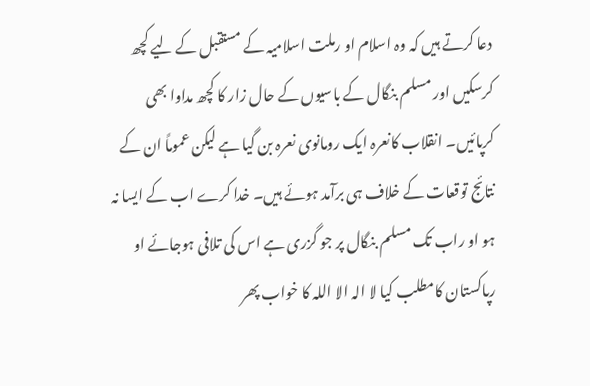دعا کرتے ہیں کہ وہ اسلام او رملت اسلامیہ کے مستقبل کے لیے کچھ کرسکیں اور مسلم بنگال کے باسیوں کے حال زار کا کچھ مداوا بھی کرپائیں۔ انقلاب کانعرہ ایک رومانوی نعرہ بن گیا ہے لیکن عموماً ان کے نتائج توقعات کے خلاف ہی برآمد ہوئے ہیں۔ خدا کرے اب کے ایسا نہ ہو او راب تک مسلم بنگال پر جو گزری ہے اس کی تلافی ہوجائے او رپاکستان کامطلب کیا لا الہ الا اللہ کا خواب پھر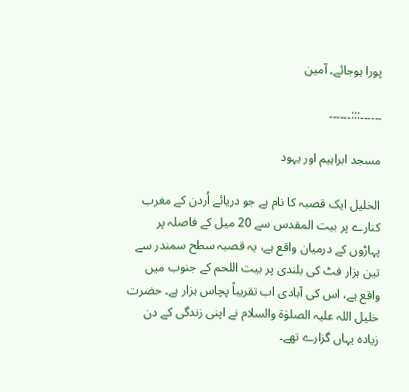پورا ہوجائے۔ آمین

۔۔۔۔۔۔:::۔۔۔۔۔۔

مسجد ابراہیم اور یہود

الخلیل ایک قصبہ کا نام ہے جو دریائے اُردن کے مغرب کنارے پر بیت المقدس سے 20 میل کے فاصلہ پر پہاڑوں کے درمیان واقع ہے، یہ قصبہ سطح سمندر سے تین ہزار فٹ کی بلندی پر بیت اللحم کے جنوب میں واقع ہے، اس کی آبادی اب تقریباً پچاس ہزار ہے۔ حضرت خلیل اللہ علیہ الصلوٰۃ والسلام نے اپنی زندگی کے دن زیادہ یہاں گزارے تھے۔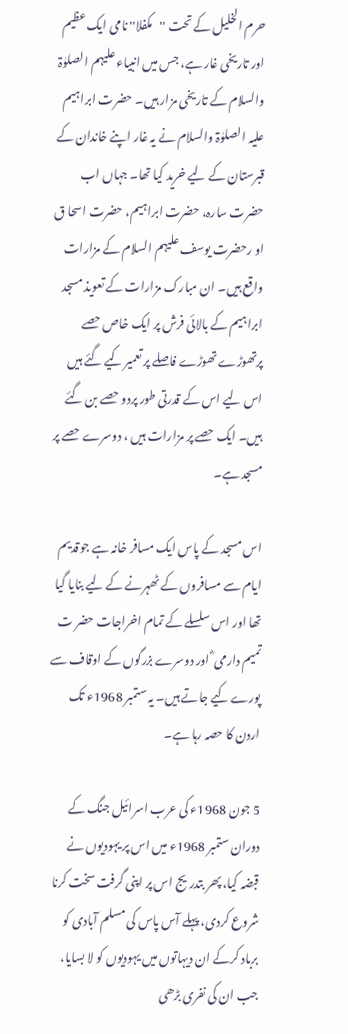حرم الخلیل کے تحت ''مکفلا'' نامی ایک عظیم اور تاریخی غار ہے، جس میں انبیاء علیہم الصلوٰۃ والسلام کے تاریخی مزار ہیں۔ حضرت ابراہیم علیہ الصلوٰۃ والسلام نے یہ غار اپنے خاندان کے قبرستان کے لیے خرید کیا تھا۔ جہاں اب حضرت سارہ، حضرت ابراہیم، حضرت اسحا ق او رحضرت یوسف علیہم السلام کے مزارات واقع ہیں۔ ان مبارک مزارات کے تعویذ مسجد ابراہیم کے بالائی فرش پر ایک خاص حصے پرتھوڑے تھوڑے فاصلے پر تعمیر کیے گئے ہیں اس لیے اس کے قدرتی طور پردو حصے بن گئے ہیں۔ ایک حصے پر مزارات ہیں ، دوسرے حصے پر مسجد ہے۔

اس مسجد کے پاس ایک مسافر خانہ ہے جوقدیم ایام سے مسافروں کے ٹھہرنے کے لیے بنایا گیا تھا اور اس سلسلے کے تمام اخراجات حضر ت تمیم دارمی ؓ اور دوسرے بزرگوں کے اوقاف سے پورے کیے جاتے ہیں۔ یہ ستمبر 1968ء تک اردن کا حصہ رہا ہے۔

5 جون 1968ء کی عرب اسرائیل جنگ کے دوران ستمبر 1968ء میں اس پر یہودیوں نے قبضہ کیا، پھر بتدریج اس پر اپنی گرفت سخت کرنا شروع کردی، پہلے آس پاس کی مسلم آبادی کو برباد کرکے ان دیہاتوں میں یہودیوں کو لا بسایا، جب ان کی نفری بڑھی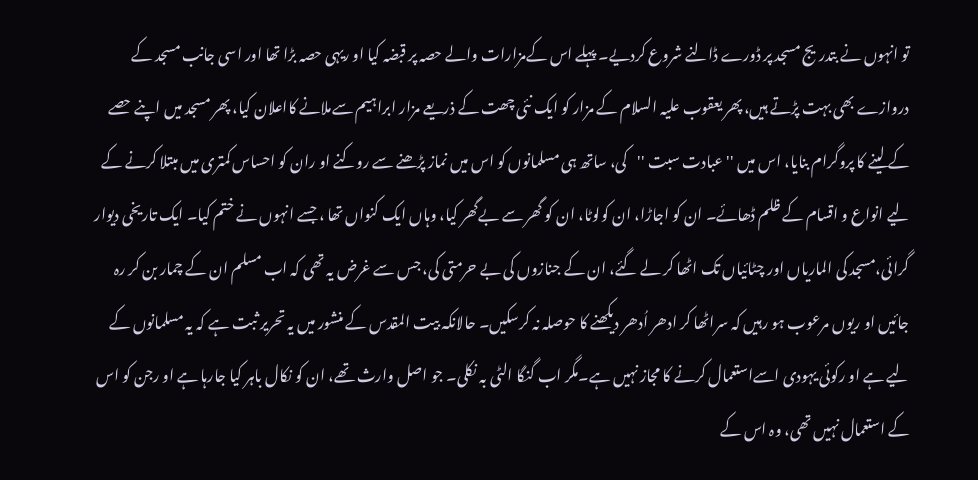تو انہوں نے بتدریج مسجد پر ڈورے ڈالنے شروع کردیے۔ پہلے اس کےمزارات والے حصہ پر قبضہ کیا او ریہی حصہ بڑا تھا اور اسی جانب مسجد کے دروازے بھی بہت پڑتے ہیں، پھر یعقوب علیہ السلام کے مزار کو ایک نئی چھت کے ذریعے مزار ابراہیم سےملانے کااعلان کیا، پھر مسجد میں اپنے حصے کے لینے کا پروگرام بنایا، اس میں ''عبادت سبت ''کی، ساتھ ہی مسلمانوں کو اس میں نماز پڑھنے سے روکنے او ران کو احساس کمتری میں مبتلا کرنے کے لیے انواع و اقسام کے ظلم ڈھائے۔ ان کو اجاڑا، ان کولوٹا، ان کو گھر سے بےگھر کیا، وہاں ایک کنواں تھا ، جسے انہوں نے ختم کیا۔ ایک تاریخی دیوار گرائی،مسجد کی الماریاں اور چٹائیاں تک اٹھا کر لے گئے، ان کے جنازوں کی بے حرمتی کی، جس سے غرض یہ تھی کہ اب مسلم ان کے چمار بن کر رہ جائیں او ریوں مرعوب ہو رہیں کہ سراٹھا کر ادھر اُدھر دیکھنے کا حوصلہ نہ کرسکیں۔ حالانکہ بیت المقدس کے منشور میں یہ تحریر ثبت ہے کہ یہ مسلمانوں کے لیے ہے او رکوئی یہودی اسےاستعمال کرنے کا مجاز نہیں ہے۔مگر اب گنگا الٹی بہ نکلی۔ جو اصل وارث تھے، ان کو نکال باہر کیا جارہا ہے او رجن کو اس کے استعمال نہیں تھی، وہ اس کے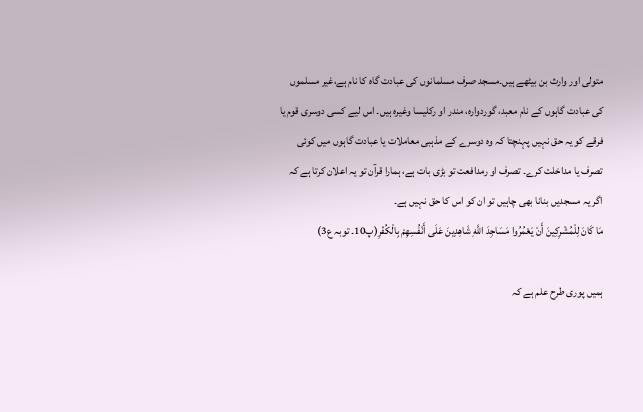متولی اور وارث بن بیٹھے ہیں۔مسجد صرف مسلمانوں کی عبادت گاہ کا نام ہے،غیر مسلموں کی عبادت گاہوں کے نام معبد، گوردوارہ، مندر او رکلیسا وغیرہ ہیں۔ اس لیے کسی دوسری قوم یا فرقے کو یہ حق نہیں پہنچتا کہ وہ دوسرے کے مذہبی معاملات یا عبادت گاہوں میں کوئی تصرف یا مداخلت کرے۔ تصرف او رمدافعت تو بڑی بات ہے، ہمارا قرآن تو یہ اعلان کرتا ہے کہ اگر یہ مسجدیں بنانا بھی چاہیں تو ان کو اس کا حق نہیں ہے۔
مَا كَانَ لِلْمُشْرِكِينَ أَنْ يَعْمُرُوا مَسَاجِدَ اللَّهِ شَاهِدِينَ عَلَى أَنْفُسِهِمْ بِالْكُفْرِ(پ10۔ توبہ ع3)

ہمیں پوری طرح علم ہے کہ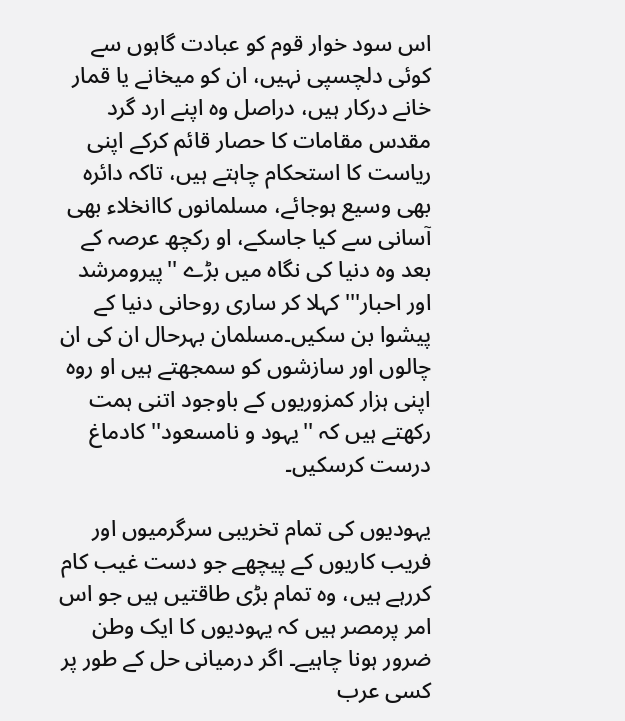اس سود خوار قوم کو عبادت گاہوں سے کوئی دلچسپی نہیں، ان کو میخانے یا قمار خانے درکار ہیں، دراصل وہ اپنے ارد گرد مقدس مقامات کا حصار قائم کرکے اپنی ریاست کا استحکام چاہتے ہیں، تاکہ دائرہ بھی وسیع ہوجائے، مسلمانوں کاانخلاء بھی آسانی سے کیا جاسکے، او رکچھ عرصہ کے بعد وہ دنیا کی نگاہ میں بڑے ''پیرومرشد اور احبار''' کہلا کر ساری روحانی دنیا کے پیشوا بن سکیں۔مسلمان بہرحال ان کی ان چالوں اور سازشوں کو سمجھتے ہیں او روہ اپنی ہزار کمزوریوں کے باوجود اتنی ہمت رکھتے ہیں کہ ''یہود و نامسعود'' کادماغ درست کرسکیں۔

یہودیوں کی تمام تخریبی سرگرمیوں اور فریب کاریوں کے پیچھے جو دست غیب کام کررہے ہیں، وہ تمام بڑی طاقتیں ہیں جو اس امر پرمصر ہیں کہ یہودیوں کا ایک وطن ضرور ہونا چاہیے۔ اگر درمیانی حل کے طور پر کسی عرب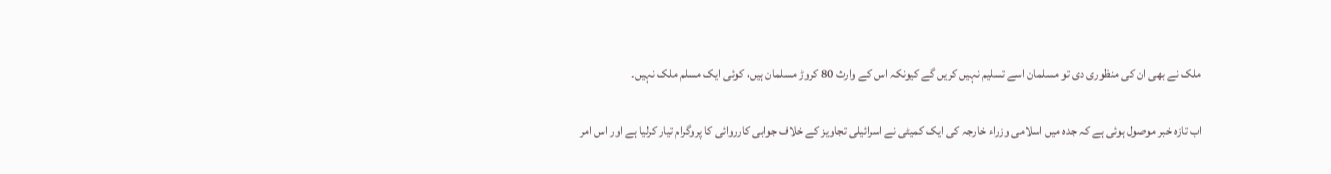ملک نے بھی ان کی منظوری دی تو مسلمان اسے تسلیم نہیں کریں گے کیونکہ اس کے وارث 80 کروڑ مسلمان ہیں، کوئی ایک مسلم ملک نہیں۔

اب تازہ خبر موصول ہوئی ہے کہ جدہ میں اسلامی وزراء خارجہ کی ایک کمیٹی نے اسرائیلی تجاویز کے خلاف جوابی کارروائی کا پروگرام تیار کرلیا ہے اور اس امر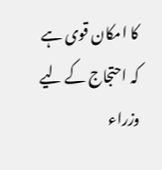کا امکان قوی ہے کہ احتجاج کے لیے وزراء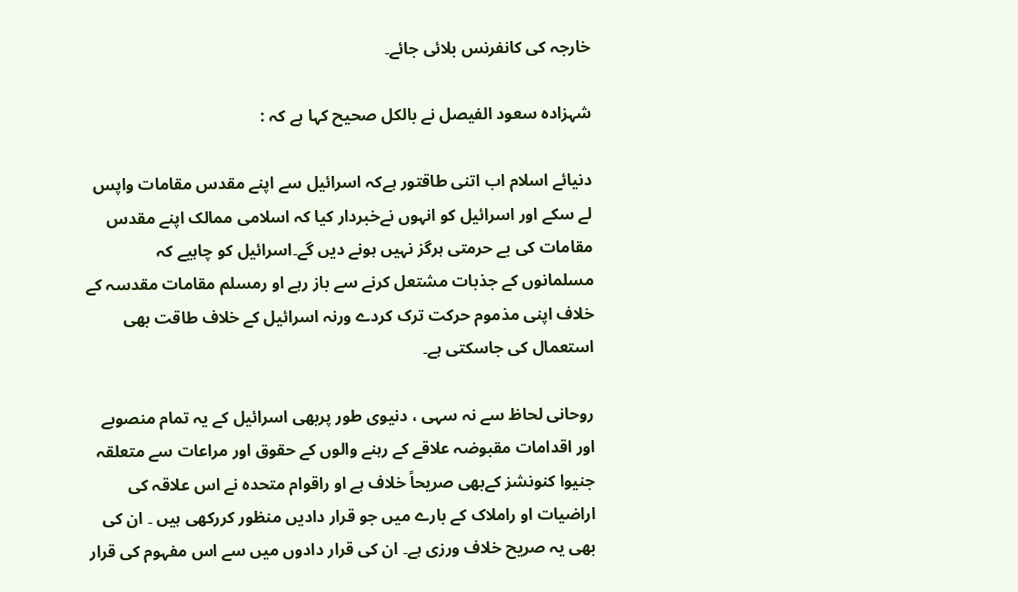خارجہ کی کانفرنس بلائی جائے۔

شہزادہ سعود الفیصل نے بالکل صحیح کہا ہے کہ :

دنیائے اسلام اب اتنی طاقتور ہےکہ اسرائیل سے اپنے مقدس مقامات واپس لے سکے اور اسرائیل کو انہوں نےخبردار کیا کہ اسلامی ممالک اپنے مقدس مقامات کی بے حرمتی ہرگز نہیں ہونے دیں گے۔اسرائیل کو چاہیے کہ مسلمانوں کے جذبات مشتعل کرنے سے باز رہے او رمسلم مقامات مقدسہ کے خلاف اپنی مذموم حرکت ترک کردے ورنہ اسرائیل کے خلاف طاقت بھی استعمال کی جاسکتی ہے۔

روحانی لحاظ سے نہ سہی ، دنیوی طور پربھی اسرائیل کے یہ تمام منصوبے اور اقدامات مقبوضہ علاقے کے رہنے والوں کے حقوق اور مراعات سے متعلقہ جنیوا کنونشز کےبھی صریحاً خلاف ہے او راقوام متحدہ نے اس علاقہ کی اراضیات او راملاک کے بارے میں جو قرار دادیں منظور کررکھی ہیں ۔ ان کی بھی یہ صریح خلاف ورزی ہے۔ ان کی قرار دادوں میں سے اس مفہوم کی قرار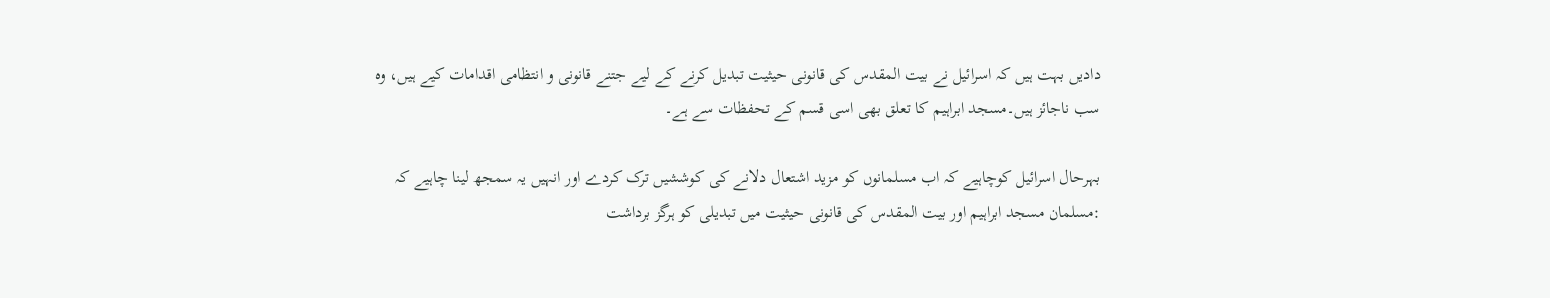دادیں بہت ہیں کہ اسرائیل نے بیت المقدس کی قانونی حیثیت تبدیل کرنے کے لیے جتنے قانونی و انتظامی اقدامات کیے ہیں، وہ سب ناجائز ہیں۔مسجد ابراہیم کا تعلق بھی اسی قسم کے تحفظات سے ہے۔

بہرحال اسرائیل کوچاہیے کہ اب مسلمانوں کو مزید اشتعال دلانے کی کوششیں ترک کردے اور انہیں یہ سمجھ لینا چاہیے کہ :مسلمان مسجد ابراہیم اور بیت المقدس کی قانونی حیثیت میں تبدیلی کو ہرگز برداشت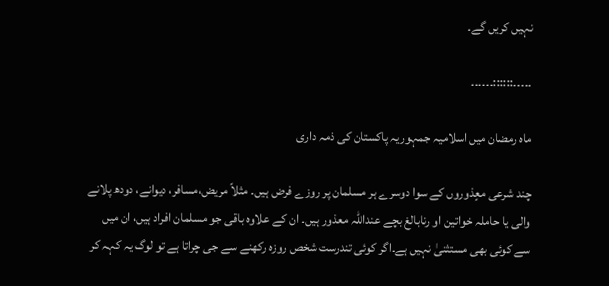نہیں کریں گے۔

۔۔۔۔۔::::::۔۔۔۔۔۔

ماہ رمضان میں اسلامیہ جمہوریہ پاکستان کی ذمہ داری

چند شرعی معٍذوروں کے سوا دوسرے ہر مسلمان پر روزے فرض ہیں۔ مثلاً مریض،مسافر، دیوانے، دودھ پلانے والی یا حاملہ خواتین او رنابالغ بچے عنداللہ معذور ہیں۔ ان کے علاوہ باقی جو مسلمان افراد ہیں، ان میں سے کوئی بھی مستثنیٰ نہیں ہے۔اگر کوئی تندرست شخص روزہ رکھنے سے جی چراتا ہے تو لوگ یہ کہہ کر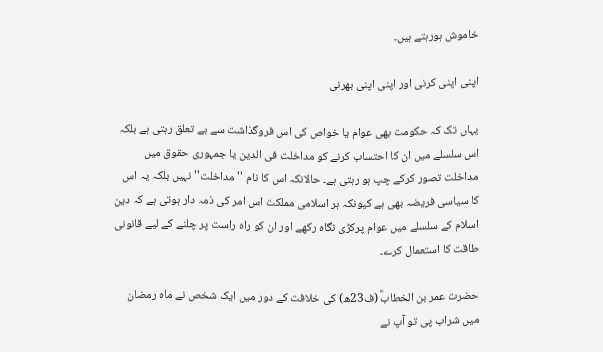خاموش ہورہتے ہیں۔

اپنی اپنی کرنی اور اپنی اپنی بھرنی

یہاں تک کہ حکومت بھی عوام یا خواص کی اس فروگذاشت سے بے تعلق رہتی ہے بلکہ اس سلسلے میں ان کا احتساب کرنے کو مداخلت فی الدین یا جمہوری حقوق میں مداخلت تصور کرکے چپ ہو رہتی ہے۔ حالانکہ اس کا نام ''مداخلت'' نہیں بلکہ یہ اس کا سیاسی فریضہ بھی ہے کیونکہ ہر اسلامی مملکت اس امر کی ذمہ دار ہوتی ہے کہ دین اسلام کے سلسلے میں عوام پرکڑی نگاہ رکھے اور ان کو راہ راست پر چلنے کے لیے قانونی طاقت کا استعمال کرے۔

حضرت عمر بن الخطابؓ (ف23ھ) کی خلافت کے دور میں ایک شخص نے ماہ رمضان میں شراب پی تو آپ نے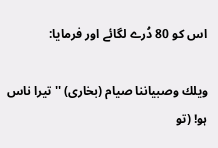اس کو 80 دُرے لگائے اور فرمایا:

ويلك وصبياننا صيام (بخاری) ''تیرا ناس ہو! (تو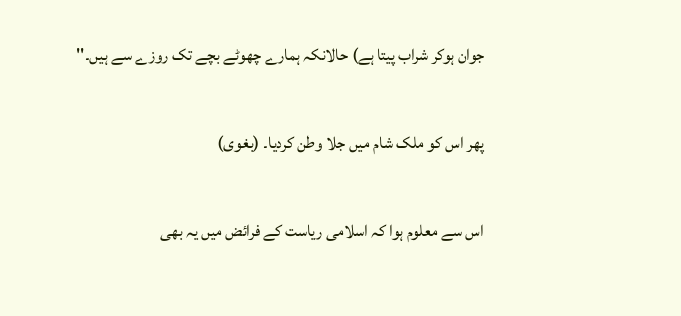جوان ہوکر شراب پیتا ہے) حالانکہ ہمارے چھوٹے بچے تک روزے سے ہیں۔''

پھر اس کو ملک شام میں جلا وطن کردیا۔ (بغوی)

اس سے معلوم ہوا کہ اسلامی ریاست کے فرائض میں یہ بھی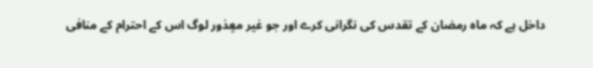داخل ہے کہ ماہ رمضان کے تقدس کی نگرانی کرے اور جو غیر معٍذور لوگ اس کے احترام کے منافی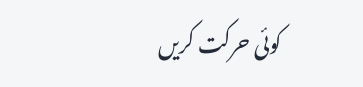کوئی حرکت کریں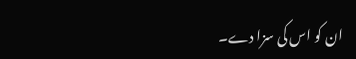ان کو اس کی سزا دے۔